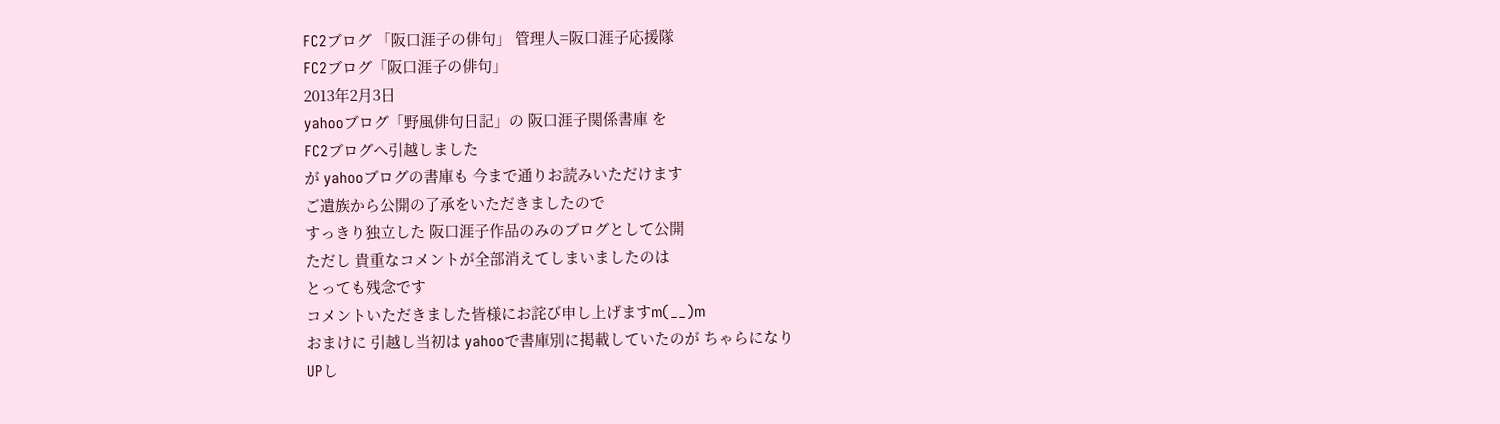FC2ブログ 「阪口涯子の俳句」 管理人=阪口涯子応援隊
FC2ブログ「阪口涯子の俳句」
2013年2月3日
yahooブログ「野風俳句日記」の 阪口涯子関係書庫 を
FC2ブログへ引越しました
が yahooブログの書庫も 今まで通りお読みいただけます
ご遺族から公開の了承をいただきましたので
すっきり独立した 阪口涯子作品のみのブログとして公開
ただし 貴重なコメントが全部消えてしまいましたのは
とっても残念です
コメントいただきました皆様にお詫び申し上げますm(__)m
おまけに 引越し当初は yahooで書庫別に掲載していたのが ちゃらになり
UPし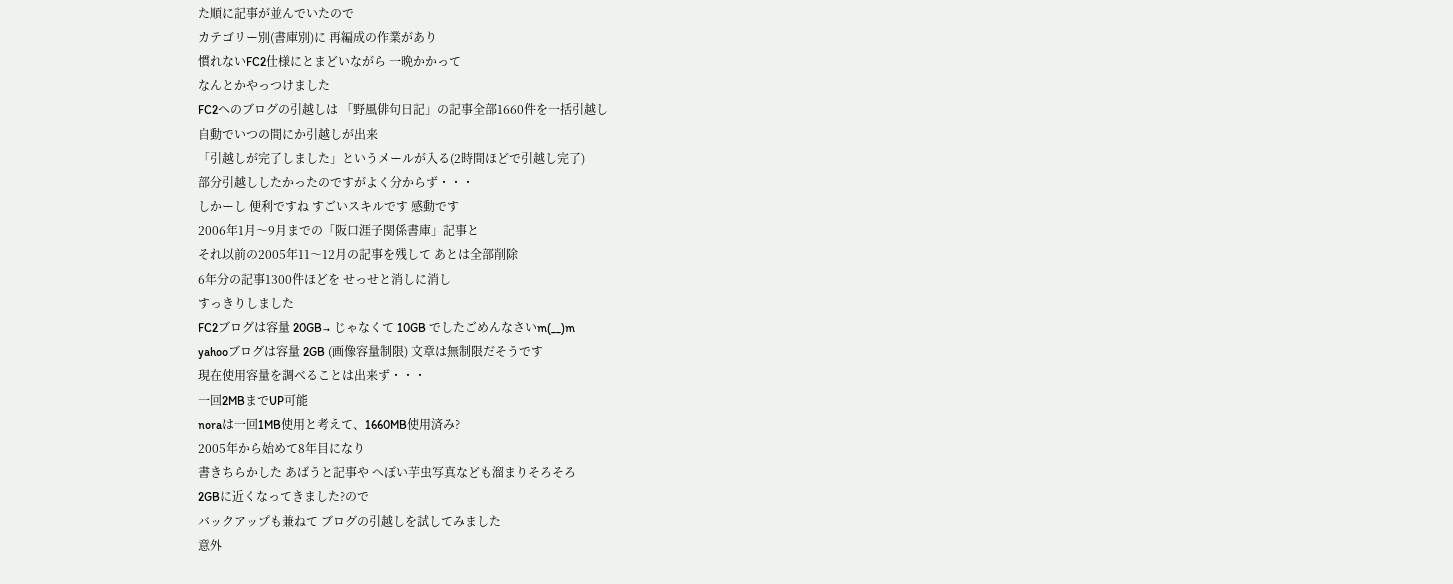た順に記事が並んでいたので
カテゴリー別(書庫別)に 再編成の作業があり
慣れないFC2仕様にとまどいながら 一晩かかって
なんとかやっつけました
FC2へのブログの引越しは 「野風俳句日記」の記事全部1660件を一括引越し
自動でいつの間にか引越しが出来
「引越しが完了しました」というメールが入る(2時間ほどで引越し完了)
部分引越ししたかったのですがよく分からず・・・
しかーし 便利ですね すごいスキルです 感動です
2006年1月〜9月までの「阪口涯子関係書庫」記事と
それ以前の2005年11〜12月の記事を残して あとは全部削除
6年分の記事1300件ほどを せっせと消しに消し
すっきりしました
FC2ブログは容量 20GB→ じゃなくて 10GB でしたごめんなさいm(__)m
yahooブログは容量 2GB (画像容量制限) 文章は無制限だそうです
現在使用容量を調べることは出来ず・・・
一回2MBまでUP可能
noraは一回1MB使用と考えて、1660MB使用済み?
2005年から始めて8年目になり
書きちらかした あばうと記事や へぼい芋虫写真なども溜まりそろそろ
2GBに近くなってきました?ので
バックアップも兼ねて ブログの引越しを試してみました
意外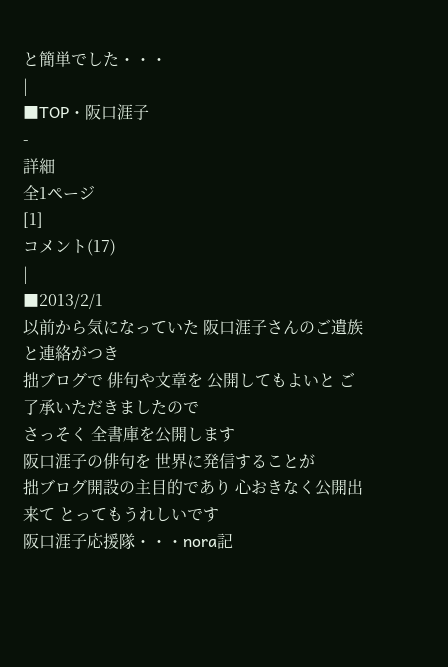と簡単でした・・・
|
■TOP・阪口涯子
-
詳細
全1ページ
[1]
コメント(17)
|
■2013/2/1
以前から気になっていた 阪口涯子さんのご遺族と連絡がつき
拙ブログで 俳句や文章を 公開してもよいと ご了承いただきましたので
さっそく 全書庫を公開します
阪口涯子の俳句を 世界に発信することが
拙ブログ開設の主目的であり 心おきなく公開出来て とってもうれしいです
阪口涯子応援隊・・・nora記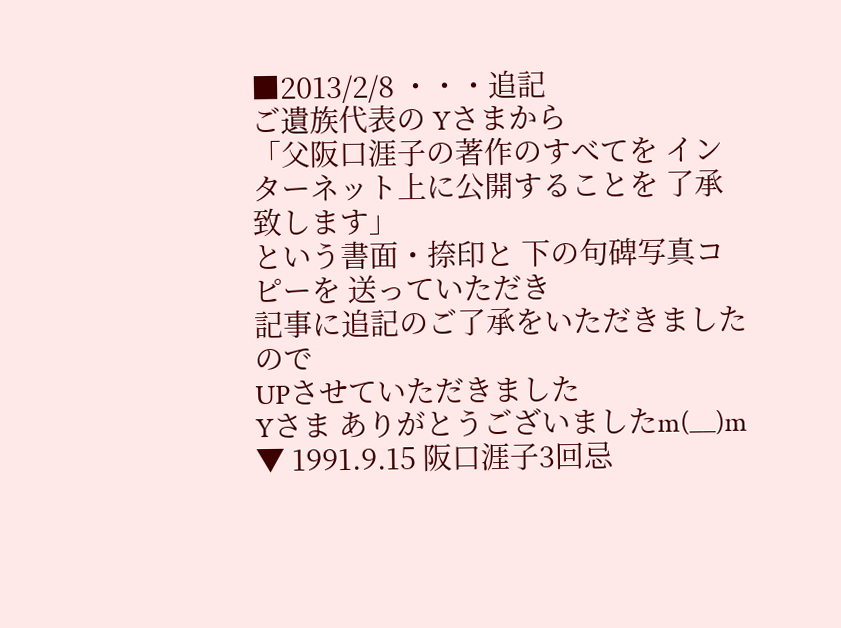■2013/2/8 ・・・追記
ご遺族代表の Yさまから
「父阪口涯子の著作のすべてを インターネット上に公開することを 了承致します」
という書面・捺印と 下の句碑写真コピーを 送っていただき
記事に追記のご了承をいただきましたので
UPさせていただきました
Yさま ありがとうございましたm(__)m
▼ 1991.9.15 阪口涯子3回忌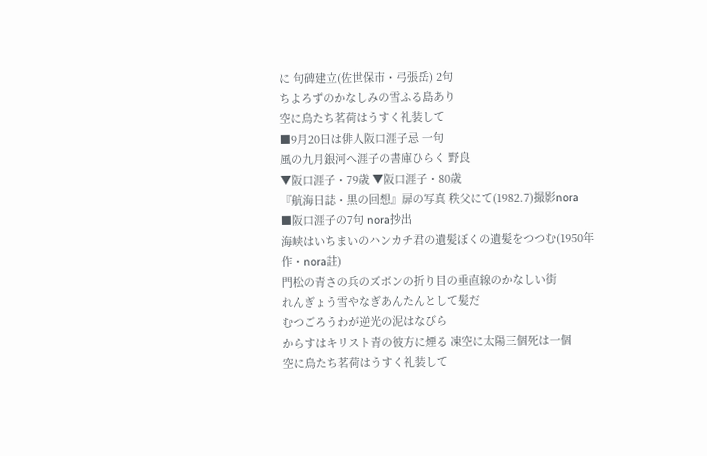に 句碑建立(佐世保市・弓張岳) 2句
ちよろずのかなしみの雪ふる島あり
空に鳥たち茗荷はうすく礼装して
■9月20日は俳人阪口涯子忌 一句
風の九月銀河へ涯子の書庫ひらく 野良
▼阪口涯子・79歳 ▼阪口涯子・80歳
『航海日誌・黒の回想』扉の写真 秩父にて(1982.7)撮影nora
■阪口涯子の7句 nora抄出
海峡はいちまいのハンカチ君の遺髪ぼくの遺髪をつつむ(1950年作・nora註)
門松の青さの兵のズボンの折り目の垂直線のかなしい街
れんぎょう雪やなぎあんたんとして髪だ
むつごろうわが逆光の泥はなびら
からすはキリスト青の彼方に煙る 凍空に太陽三個死は一個
空に鳥たち茗荷はうすく礼装して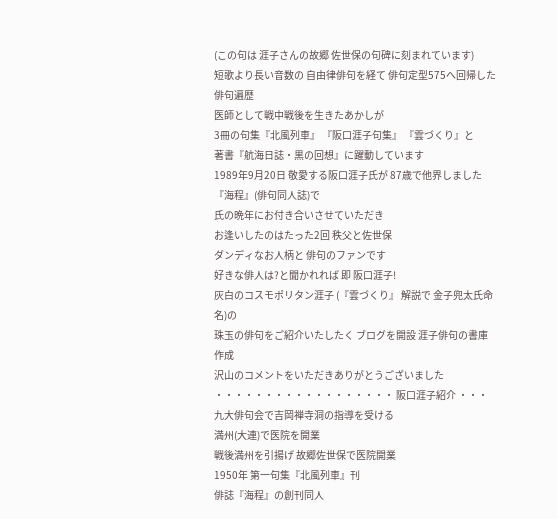(この句は 涯子さんの故郷 佐世保の句碑に刻まれています)
短歌より長い音数の 自由律俳句を経て 俳句定型575へ回帰した俳句遍歴
医師として戦中戦後を生きたあかしが
3冊の句集『北風列車』 『阪口涯子句集』 『雲づくり』と
著書『航海日誌・黒の回想』に躍動しています
1989年9月20日 敬愛する阪口涯子氏が 87歳で他界しました
『海程』(俳句同人誌)で
氏の晩年にお付き合いさせていただき
お逢いしたのはたった2回 秩父と佐世保
ダンディなお人柄と 俳句のファンです
好きな俳人は?と聞かれれば 即 阪口涯子!
灰白のコスモポリタン涯子 (『雲づくり』 解説で 金子兜太氏命名)の
珠玉の俳句をご紹介いたしたく ブログを開設 涯子俳句の書庫作成
沢山のコメントをいただきありがとうございました
・・・・・・・・・・・・・・・・・・ 阪口涯子紹介 ・・・
九大俳句会で吉岡禅寺洞の指導を受ける
満州(大連)で医院を開業
戦後満州を引揚げ 故郷佐世保で医院開業
1950年 第一句集『北風列車』刊
俳誌『海程』の創刊同人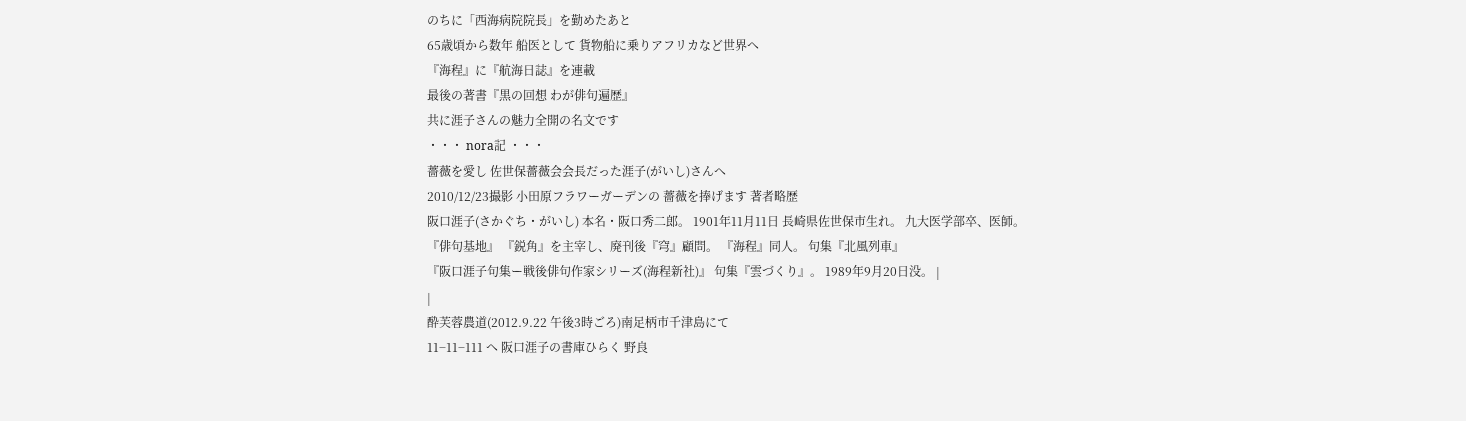のちに「西海病院院長」を勤めたあと
65歳頃から数年 船医として 貨物船に乗りアフリカなど世界へ
『海程』に『航海日誌』を連載
最後の著書『黒の回想 わが俳句遍歴』
共に涯子さんの魅力全開の名文です
・・・ nora記 ・・・
薔薇を愛し 佐世保薔薇会会長だった涯子(がいし)さんへ
2010/12/23撮影 小田原フラワーガーデンの 薔薇を捧げます 著者略歴
阪口涯子(さかぐち・がいし) 本名・阪口秀二郎。 1901年11月11日 長崎県佐世保市生れ。 九大医学部卒、医師。 『俳句基地』 『鋭角』を主宰し、廃刊後『穹』顧問。 『海程』同人。 句集『北風列車』
『阪口涯子句集ー戦後俳句作家シリーズ(海程新社)』 句集『雲づくり』。 1989年9月20日没。 |
|
酔芙蓉農道(2012.9.22 午後3時ごろ)南足柄市千津島にて
11−11−111 へ 阪口涯子の書庫ひらく 野良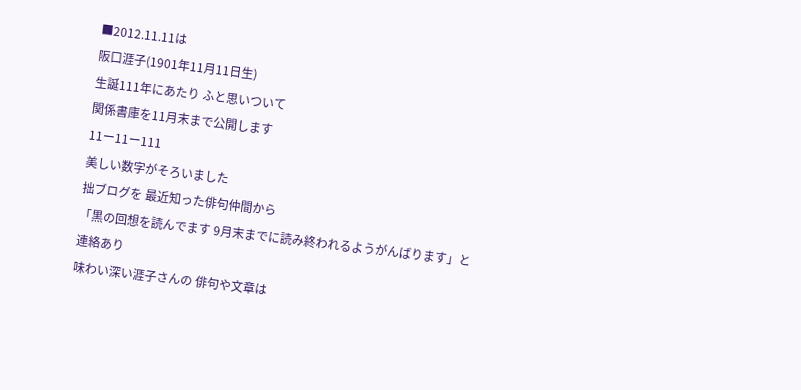■2012.11.11は
阪口涯子(1901年11月11日生)
生誕111年にあたり ふと思いついて
関係書庫を11月末まで公開します
11ー11ー111
美しい数字がそろいました
拙ブログを 最近知った俳句仲間から
「黒の回想を読んでます 9月末までに読み終われるようがんばります」と
連絡あり
味わい深い涯子さんの 俳句や文章は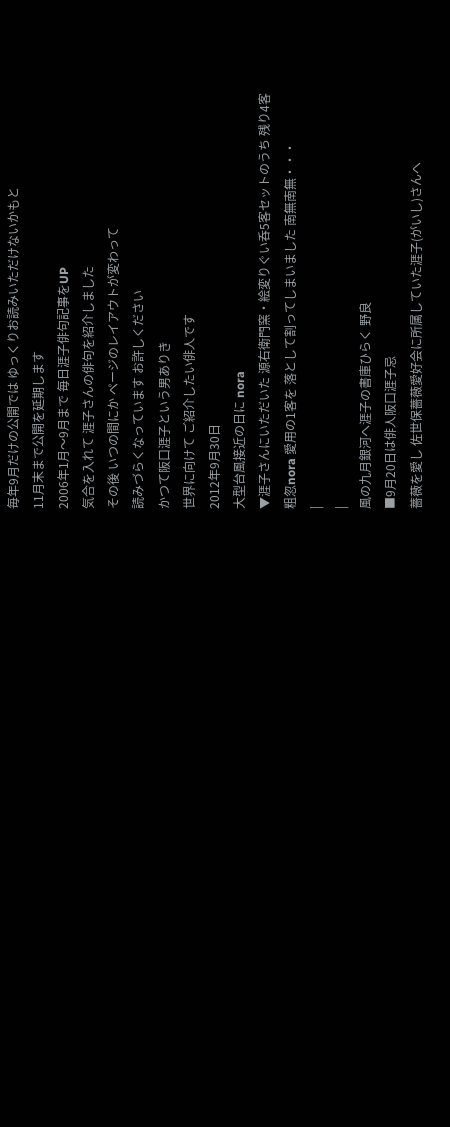毎年9月だけの公開では ゆっくりお読みいただけないかもと
11月末まで公開を延期します
2006年1月〜9月まで 毎日涯子俳句記事をUP
気合を入れて 涯子さんの俳句を紹介しました
その後 いつの間にか ページのレイアウトが変わって
読みづらくなっています お許しください
かつて阪口涯子という男ありき
世界に向けて ご紹介したい俳人です
2012年9月30日
大型台風接近の日に nora
▼涯子さんにいただいた 源右衛門窯・絵変りぐい呑5客セットのうち 残り4客
粗忽nora 愛用の1客を 落として割ってしまいました 南無南無・・・
|
|
風の九月銀河へ涯子の書庫ひらく 野良
■9月20日は俳人阪口涯子忌
薔薇を愛し 佐世保薔薇愛好会に所属していた涯子(がいし)さんへ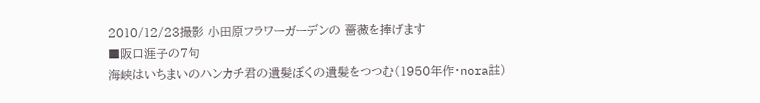2010/12/23撮影 小田原フラワーガーデンの 薔薇を捧げます
■阪口涯子の7句
海峡はいちまいのハンカチ君の遺髪ぼくの遺髪をつつむ(1950年作・nora註)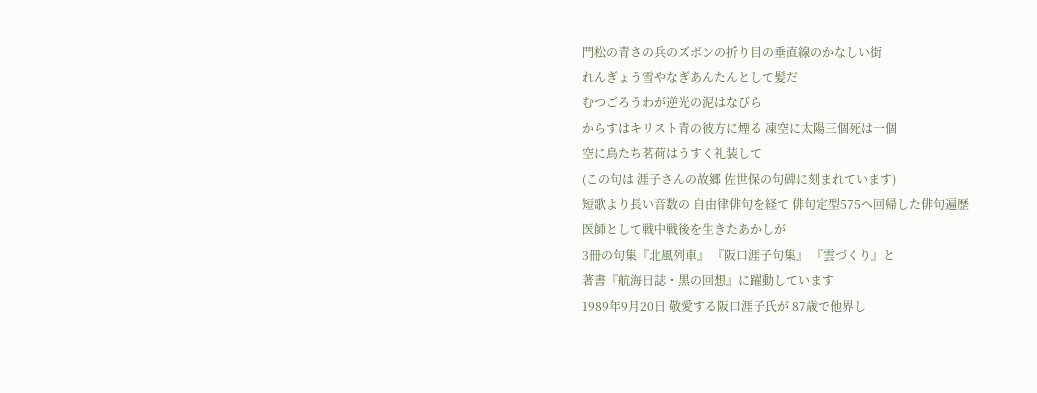門松の青さの兵のズボンの折り目の垂直線のかなしい街
れんぎょう雪やなぎあんたんとして髪だ
むつごろうわが逆光の泥はなびら
からすはキリスト青の彼方に煙る 凍空に太陽三個死は一個
空に鳥たち茗荷はうすく礼装して
(この句は 涯子さんの故郷 佐世保の句碑に刻まれています)
短歌より長い音数の 自由律俳句を経て 俳句定型575へ回帰した俳句遍歴
医師として戦中戦後を生きたあかしが
3冊の句集『北風列車』 『阪口涯子句集』 『雲づくり』と
著書『航海日誌・黒の回想』に躍動しています
1989年9月20日 敬愛する阪口涯子氏が 87歳で他界し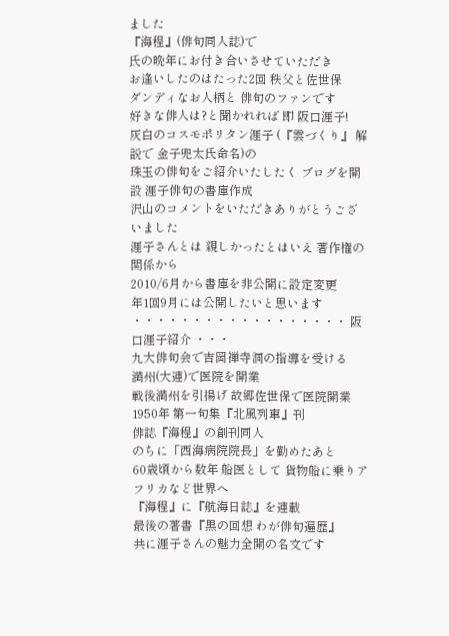ました
『海程』(俳句同人誌)で
氏の晩年にお付き合いさせていただき
お逢いしたのはたった2回 秩父と佐世保
ダンディなお人柄と 俳句のファンです
好きな俳人は?と聞かれれば 即 阪口涯子!
灰白のコスモポリタン涯子 (『雲づくり』 解説で 金子兜太氏命名)の
珠玉の俳句をご紹介いたしたく ブログを開設 涯子俳句の書庫作成
沢山のコメントをいただきありがとうございました
涯子さんとは 親しかったとはいえ 著作権の関係から
2010/6月から書庫を非公開に設定変更
年1回9月には公開したいと思います ・・・・・・・・・・・・・・・・・・ 阪口涯子紹介 ・・・
九大俳句会で吉岡禅寺洞の指導を受ける
満州(大連)で医院を開業
戦後満州を引揚げ 故郷佐世保で医院開業
1950年 第一句集『北風列車』刊
俳誌『海程』の創刊同人
のちに「西海病院院長」を勤めたあと
60歳頃から数年 船医として 貨物船に乗りアフリカなど世界へ
『海程』に『航海日誌』を連載
最後の著書『黒の回想 わが俳句遍歴』
共に涯子さんの魅力全開の名文です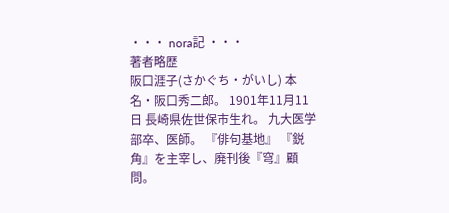・・・ nora記 ・・・
著者略歴
阪口涯子(さかぐち・がいし) 本名・阪口秀二郎。 1901年11月11日 長崎県佐世保市生れ。 九大医学部卒、医師。 『俳句基地』 『鋭角』を主宰し、廃刊後『穹』顧問。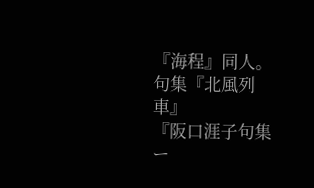『海程』同人。 句集『北風列車』
『阪口涯子句集ー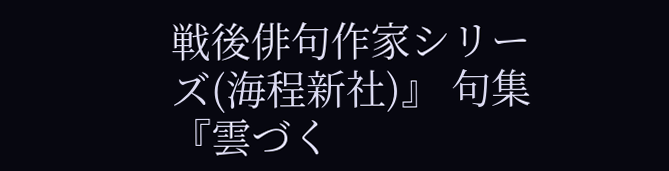戦後俳句作家シリーズ(海程新社)』 句集『雲づく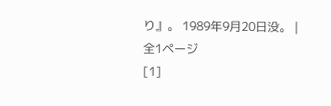り』。 1989年9月20日没。 |
全1ページ
[1]